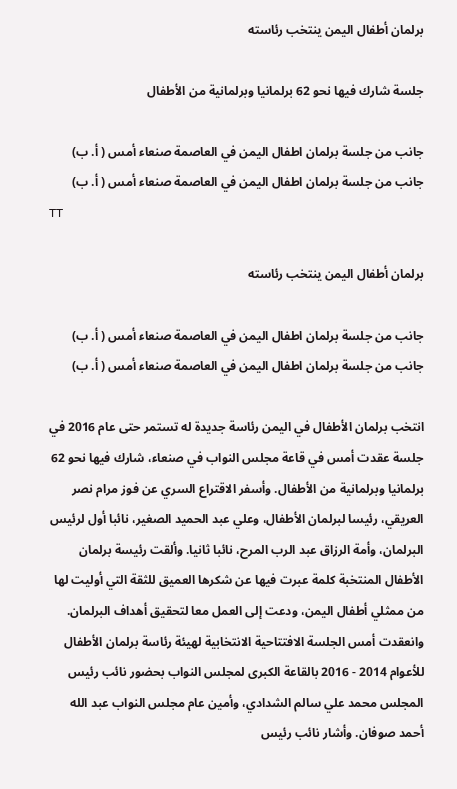برلمان أطفال اليمن ينتخب رئاسته

جلسة شارك فيها نحو 62 برلمانيا وبرلمانية من الأطفال

جانب من جلسة برلمان اطفال اليمن في العاصمة صنعاء أمس ( أ. ب)
جانب من جلسة برلمان اطفال اليمن في العاصمة صنعاء أمس ( أ. ب)
TT

برلمان أطفال اليمن ينتخب رئاسته

جانب من جلسة برلمان اطفال اليمن في العاصمة صنعاء أمس ( أ. ب)
جانب من جلسة برلمان اطفال اليمن في العاصمة صنعاء أمس ( أ. ب)

انتخب برلمان الأطفال في اليمن رئاسة جديدة له تستمر حتى عام 2016 في جلسة عقدت أمس في قاعة مجلس النواب في صنعاء، شارك فيها نحو 62 برلمانيا وبرلمانية من الأطفال. وأسفر الاقتراع السري عن فوز مرام نصر العريقي، رئيسا لبرلمان الأطفال، وعلي عبد الحميد الصغير، نائبا أول لرئيس البرلمان، وأمة الرزاق عبد الرب المرح، نائبا ثانيا. وألقت رئيسة برلمان الأطفال المنتخبة كلمة عبرت فيها عن شكرها العميق للثقة التي أوليت لها من ممثلي أطفال اليمن، ودعت إلى العمل معا لتحقيق أهداف البرلمان.
وانعقدت أمس الجلسة الافتتاحية الانتخابية لهيئة رئاسة برلمان الأطفال للأعوام 2014 - 2016 بالقاعة الكبرى لمجلس النواب بحضور نائب رئيس المجلس محمد علي سالم الشدادي، وأمين عام مجلس النواب عبد الله أحمد صوفان. وأشار نائب رئيس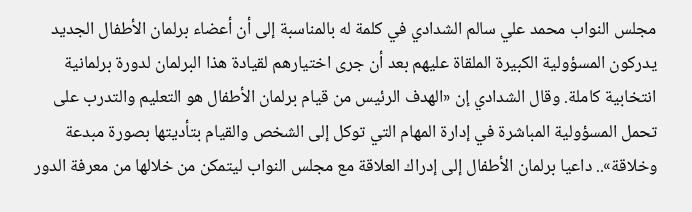مجلس النواب محمد علي سالم الشدادي في كلمة له بالمناسبة إلى أن أعضاء برلمان الأطفال الجديد يدركون المسؤولية الكبيرة الملقاة عليهم بعد أن جرى اختيارهم لقيادة هذا البرلمان لدورة برلمانية انتخابية كاملة. وقال الشدادي إن «الهدف الرئيس من قيام برلمان الأطفال هو التعليم والتدرب على تحمل المسؤولية المباشرة في إدارة المهام التي توكل إلى الشخص والقيام بتأديتها بصورة مبدعة وخلاقة».. داعيا برلمان الأطفال إلى إدراك العلاقة مع مجلس النواب ليتمكن من خلالها من معرفة الدور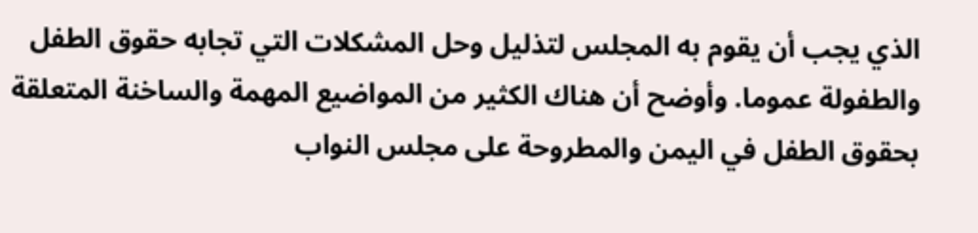الذي يجب أن يقوم به المجلس لتذليل وحل المشكلات التي تجابه حقوق الطفل والطفولة عموما. وأوضح أن هناك الكثير من المواضيع المهمة والساخنة المتعلقة بحقوق الطفل في اليمن والمطروحة على مجلس النواب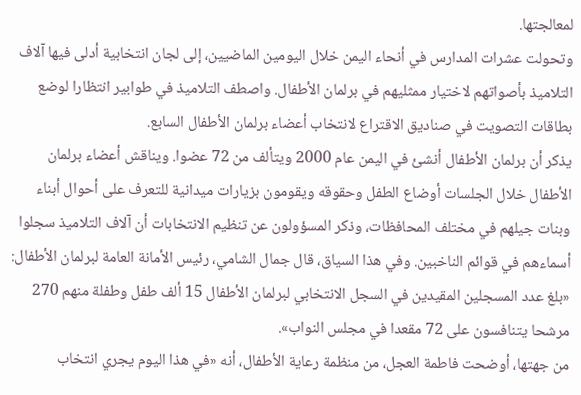لمعالجتها.
وتحولت عشرات المدارس في أنحاء اليمن خلال اليومين الماضيين، إلى لجان انتخابية أدلى فيها آلاف التلاميذ بأصواتهم لاختيار ممثليهم في برلمان الأطفال. واصطف التلاميذ في طوابير انتظارا لوضع بطاقات التصويت في صناديق الاقتراع لانتخاب أعضاء برلمان الأطفال السابع.
يذكر أن برلمان الأطفال أنشئ في اليمن عام 2000 ويتألف من 72 عضوا. ويناقش أعضاء برلمان الأطفال خلال الجلسات أوضاع الطفل وحقوقه ويقومون بزيارات ميدانية للتعرف على أحوال أبناء وبنات جيلهم في مختلف المحافظات، وذكر المسؤولون عن تنظيم الانتخابات أن آلاف التلاميذ سجلوا أسماءهم في قوائم الناخبين. وفي هذا السياق، قال جمال الشامي، رئيس الأمانة العامة لبرلمان الأطفال: «بلغ عدد المسجلين المقيدين في السجل الانتخابي لبرلمان الأطفال 15 ألف طفل وطفلة منهم 270 مرشحا يتنافسون على 72 مقعدا في مجلس النواب».
من جهتها، أوضحت فاطمة العجل، من منظمة رعاية الأطفال، أنه «في هذا اليوم يجري انتخاب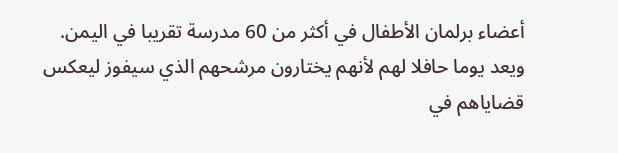أعضاء برلمان الأطفال في أكثر من 60 مدرسة تقريبا في اليمن. ويعد يوما حافلا لهم لأنهم يختارون مرشحهم الذي سيفوز ليعكس قضاياهم في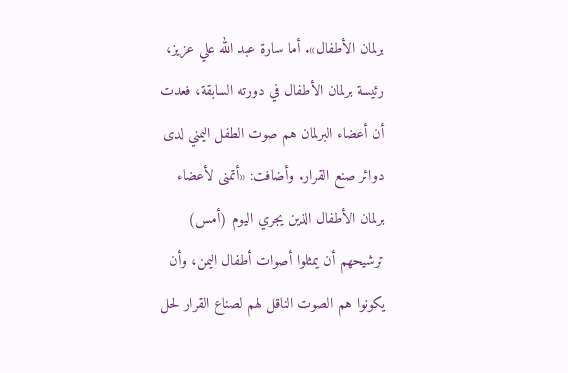برلمان الأطفال». أما سارة عبد الله علي عزيز، رئيسة برلمان الأطفال في دورته السابقة، فعدت أن أعضاء البرلمان هم صوت الطفل اليمني لدى دوائر صنع القرار. وأضافت: «أتمنى لأعضاء برلمان الأطفال الذين يجري اليوم (أمس) ترشيحهم أن يمثلوا أصوات أطفال اليمن، وأن يكونوا هم الصوت الناقل لهم لصناع القرار لحل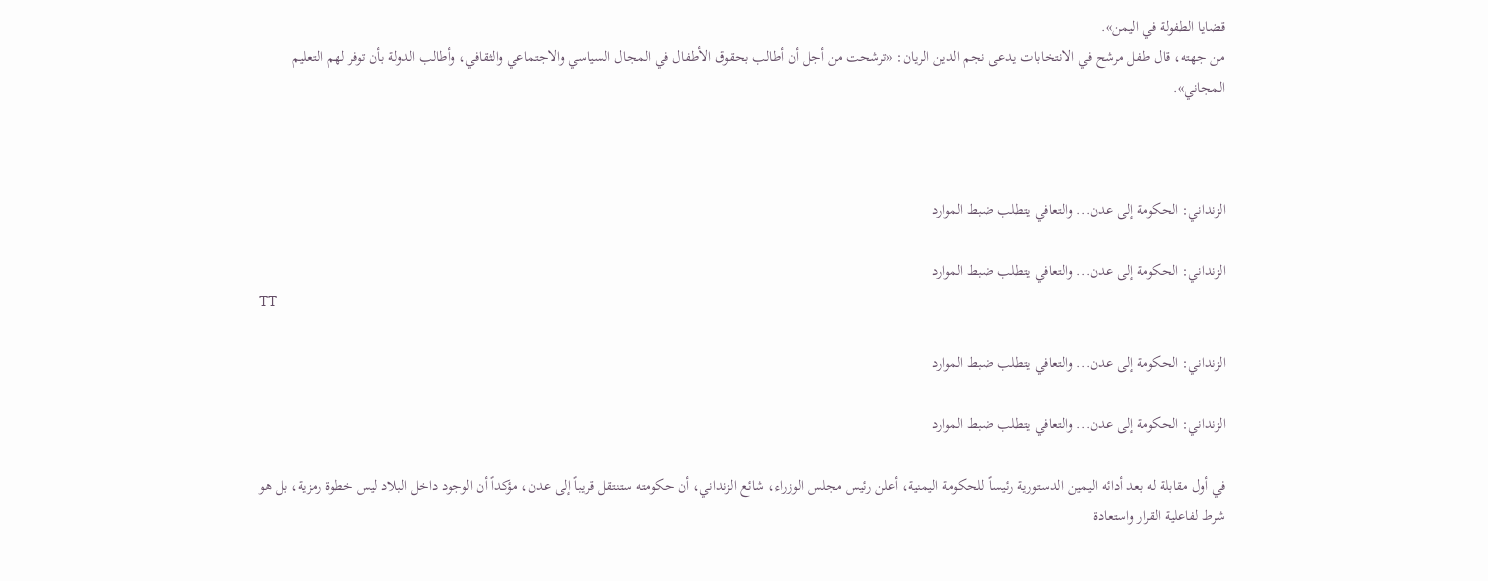قضايا الطفولة في اليمن».
من جهته، قال طفل مرشح في الانتخابات يدعى نجم الدين الريان: «ترشحت من أجل أن أطالب بحقوق الأطفال في المجال السياسي والاجتماعي والثقافي، وأطالب الدولة بأن توفر لهم التعليم المجاني».



الزنداني: الحكومة إلى عدن... والتعافي يتطلب ضبط الموارد

الزنداني: الحكومة إلى عدن... والتعافي يتطلب ضبط الموارد
TT

الزنداني: الحكومة إلى عدن... والتعافي يتطلب ضبط الموارد

الزنداني: الحكومة إلى عدن... والتعافي يتطلب ضبط الموارد

في أول مقابلة له بعد أدائه اليمين الدستورية رئيساً للحكومة اليمنية، أعلن رئيس مجلس الوزراء، شائع الزنداني، أن حكومته ستنتقل قريباً إلى عدن، مؤكداً أن الوجود داخل البلاد ليس خطوة رمزية، بل هو شرط لفاعلية القرار واستعادة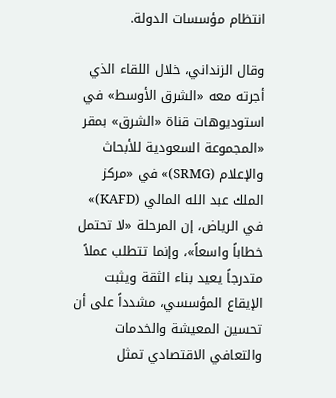انتظام مؤسسات الدولة.

وقال الزنداني، خلال اللقاء الذي أجرته معه «الشرق الأوسط» في استوديوهات قناة «الشرق» بمقر «المجموعة السعودية للأبحاث والإعلام (SRMG)» في «مركز الملك عبد الله المالي (KAFD)» في الرياض، إن المرحلة «لا تحتمل خطاباً واسعاً»، وإنما تتطلب عملاً متدرجاً يعيد بناء الثقة ويثبت الإيقاع المؤسسي، مشدداً على أن تحسين المعيشة والخدمات والتعافي الاقتصادي تمثل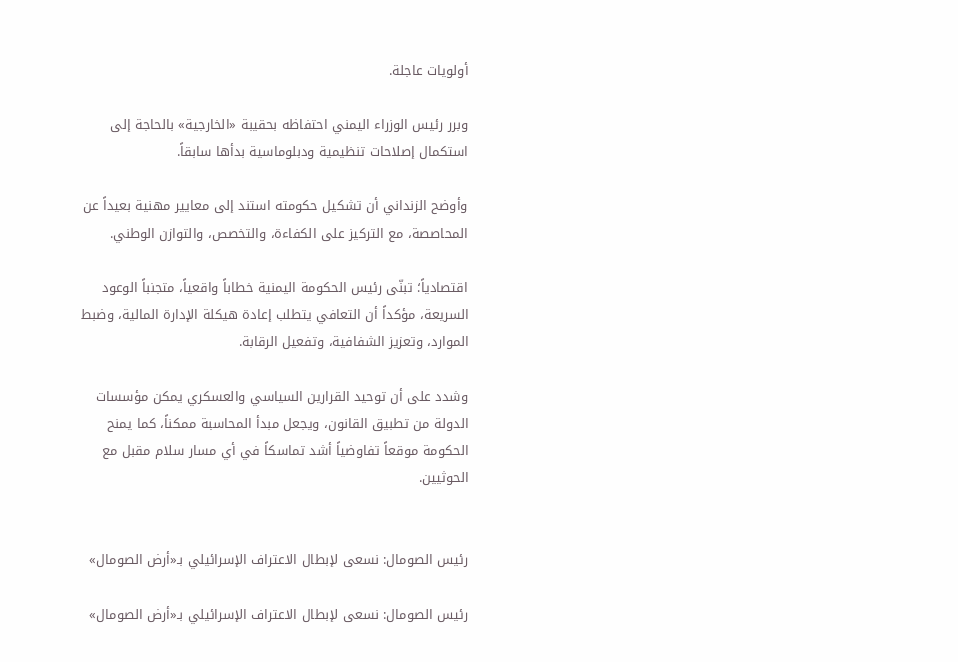أولويات عاجلة.

وبرر رئيس الوزراء اليمني احتفاظه بحقيبة «الخارجية» بالحاجة إلى استكمال إصلاحات تنظيمية ودبلوماسية بدأها سابقاً.

وأوضح الزنداني أن تشكيل حكومته استند إلى معايير مهنية بعيداً عن المحاصصة، مع التركيز على الكفاءة، والتخصص، والتوازن الوطني.

اقتصادياً؛ تبنّى رئيس الحكومة اليمنية خطاباً واقعياً، متجنباً الوعود السريعة، مؤكداً أن التعافي يتطلب إعادة هيكلة الإدارة المالية، وضبط الموارد، وتعزيز الشفافية، وتفعيل الرقابة.

وشدد على أن توحيد القرارين السياسي والعسكري يمكن مؤسسات الدولة من تطبيق القانون، ويجعل مبدأ المحاسبة ممكناً، كما يمنح الحكومة موقعاً تفاوضياً أشد تماسكاً في أي مسار سلام مقبل مع الحوثيين.


رئيس الصومال: نسعى لإبطال الاعتراف الإسرائيلي بـ«أرض الصومال»

رئيس الصومال: نسعى لإبطال الاعتراف الإسرائيلي بـ«أرض الصومال»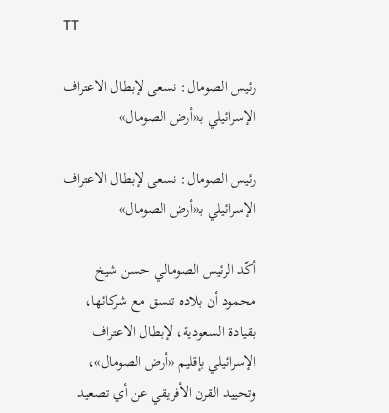TT

رئيس الصومال: نسعى لإبطال الاعتراف الإسرائيلي بـ«أرض الصومال»

رئيس الصومال: نسعى لإبطال الاعتراف الإسرائيلي بـ«أرض الصومال»

أكّد الرئيس الصومالي حسن شيخ محمود أن بلاده تنسق مع شركائها، بقيادة السعودية، لإبطال الاعتراف الإسرائيلي بإقليم «أرض الصومال»، وتحييد القرن الأفريقي عن أي تصعيد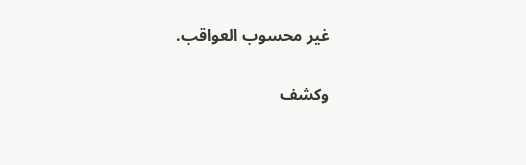غير محسوب العواقب.

وكشف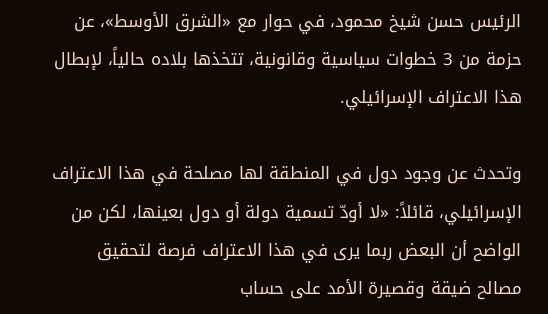الرئيس حسن شيخ محمود، في حوار مع «الشرق الأوسط»، عن حزمة من 3 خطوات سياسية وقانونية، تتخذها بلاده حالياً، لإبطال هذا الاعتراف الإسرائيلي.

وتحدث عن وجود دول في المنطقة لها مصلحة في هذا الاعتراف الإسرائيلي، قائلاً: «لا أودّ تسمية دولة أو دول بعينها، لكن من الواضح أن البعض ربما يرى في هذا الاعتراف فرصة لتحقيق مصالح ضيقة وقصيرة الأمد على حساب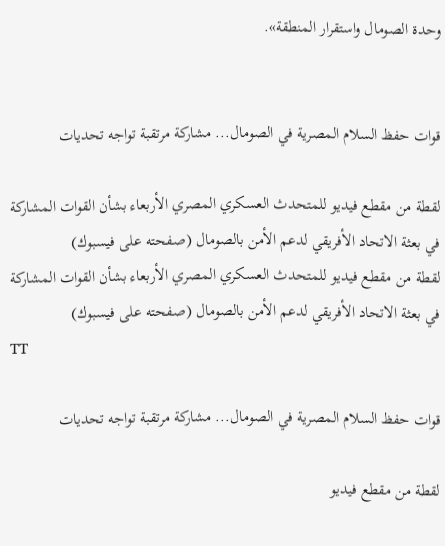وحدة الصومال واستقرار المنطقة».


قوات حفظ السلام المصرية في الصومال... مشاركة مرتقبة تواجه تحديات

لقطة من مقطع فيديو للمتحدث العسكري المصري الأربعاء بشأن القوات المشاركة في بعثة الاتحاد الأفريقي لدعم الأمن بالصومال (صفحته على فيسبوك)
لقطة من مقطع فيديو للمتحدث العسكري المصري الأربعاء بشأن القوات المشاركة في بعثة الاتحاد الأفريقي لدعم الأمن بالصومال (صفحته على فيسبوك)
TT

قوات حفظ السلام المصرية في الصومال... مشاركة مرتقبة تواجه تحديات

لقطة من مقطع فيديو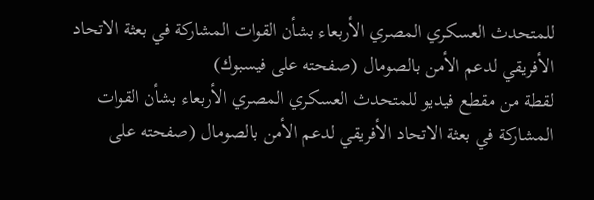للمتحدث العسكري المصري الأربعاء بشأن القوات المشاركة في بعثة الاتحاد الأفريقي لدعم الأمن بالصومال (صفحته على فيسبوك)
لقطة من مقطع فيديو للمتحدث العسكري المصري الأربعاء بشأن القوات المشاركة في بعثة الاتحاد الأفريقي لدعم الأمن بالصومال (صفحته على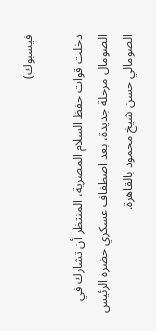فيسبوك)

دخلت قوات حفظ السلام المصرية، المنتظر أن تشارك في الصومال مرحلة جديدة، بعد اصطفاف عسكري حضره الرئيس الصومالي حسن شيخ محمود بالقاهرة.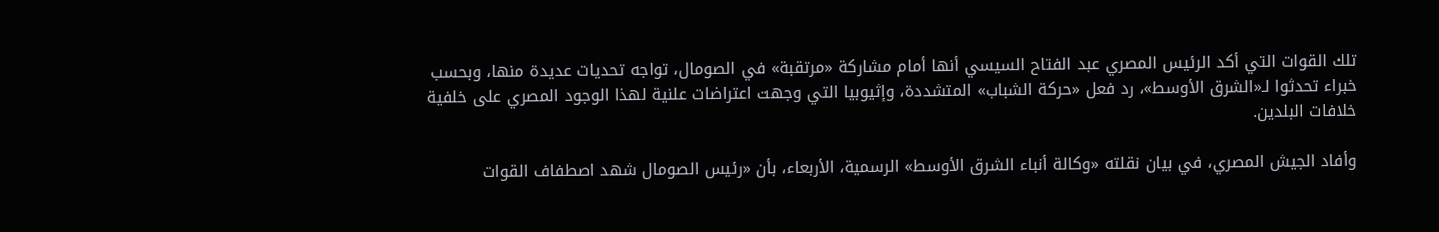تلك القوات التي أكد الرئيس المصري عبد الفتاح السيسي أنها أمام مشاركة «مرتقبة» في الصومال، تواجه تحديات عديدة منها، وبحسب خبراء تحدثوا لـ«الشرق الأوسط»، رد فعل «حركة الشباب» المتشددة، وإثيوبيا التي وجهت اعتراضات علنية لهذا الوجود المصري على خلفية خلافات البلدين.

وأفاد الجيش المصري، في بيان نقلته «وكالة أنباء الشرق الأوسط» الرسمية، الأربعاء، بأن «رئيس الصومال شهد اصطفاف القوات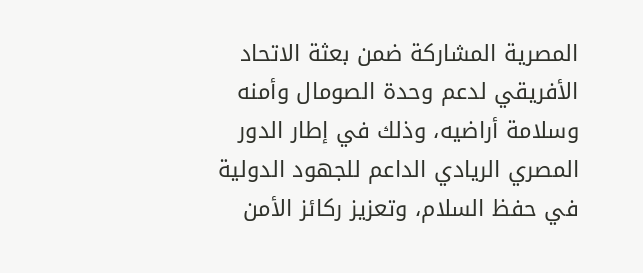المصرية المشاركة ضمن بعثة الاتحاد الأفريقي لدعم وحدة الصومال وأمنه وسلامة أراضيه، وذلك في إطار الدور المصري الريادي الداعم للجهود الدولية في حفظ السلام، وتعزيز ركائز الأمن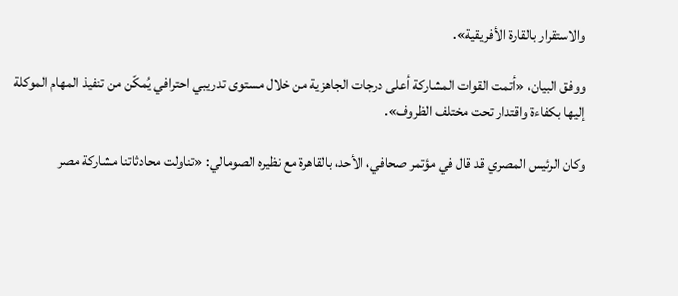والاستقرار بالقارة الأفريقية».

ووفق البيان، «أتمت القوات المشاركة أعلى درجات الجاهزية من خلال مستوى تدريبي احترافي يُمكّن من تنفيذ المهام الموكلة إليها بكفاءة واقتدار تحت مختلف الظروف».

وكان الرئيس المصري قد قال في مؤتمر صحافي، الأحد، بالقاهرة مع نظيره الصومالي: «تناولت محادثاتنا مشاركة مصر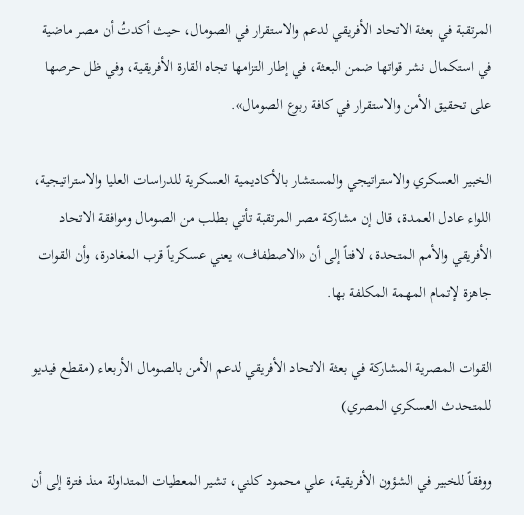المرتقبة في بعثة الاتحاد الأفريقي لدعم والاستقرار في الصومال، حيث أكدتُ أن مصر ماضية في استكمال نشر قواتها ضمن البعثة، في إطار التزامها تجاه القارة الأفريقية، وفي ظل حرصها على تحقيق الأمن والاستقرار في كافة ربوع الصومال».

الخبير العسكري والاستراتيجي والمستشار بالأكاديمية العسكرية للدراسات العليا والاستراتيجية، اللواء عادل العمدة، قال إن مشاركة مصر المرتقبة تأتي بطلب من الصومال وموافقة الاتحاد الأفريقي والأمم المتحدة، لافتاً إلى أن «الاصطفاف» يعني عسكرياً قرب المغادرة، وأن القوات جاهزة لإتمام المهمة المكلفة بها.

القوات المصرية المشاركة في بعثة الاتحاد الأفريقي لدعم الأمن بالصومال الأربعاء (مقطع فيديو للمتحدث العسكري المصري)

ووفقاً للخبير في الشؤون الأفريقية، علي محمود كلني، تشير المعطيات المتداولة منذ فترة إلى أن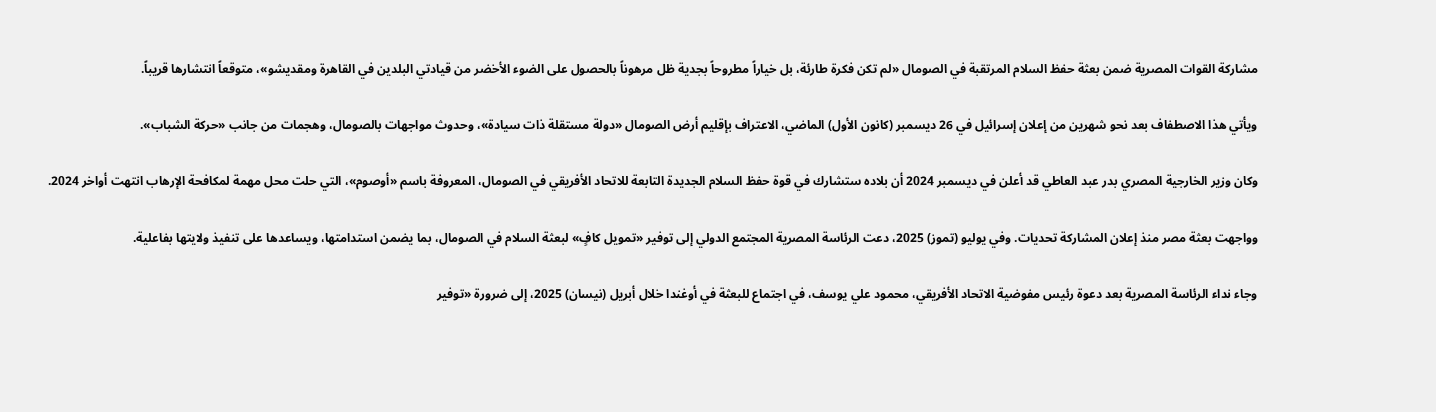مشاركة القوات المصرية ضمن بعثة حفظ السلام المرتقبة في الصومال «لم تكن فكرة طارئة، بل خياراً مطروحاً بجدية ظل مرهوناً بالحصول على الضوء الأخضر من قيادتي البلدين في القاهرة ومقديشو»، متوقعاً انتشارها قريباً.

ويأتي هذا الاصطفاف بعد نحو شهرين من إعلان إسرائيل في 26 ديسمبر (كانون الأول) الماضي، الاعتراف بإقليم أرض الصومال «دولة مستقلة ذات سيادة»، وحدوث مواجهات بالصومال، وهجمات من جانب «حركة الشباب».

وكان وزير الخارجية المصري بدر عبد العاطي قد أعلن في ديسمبر 2024 أن بلاده ستشارك في قوة حفظ السلام الجديدة التابعة للاتحاد الأفريقي في الصومال، المعروفة باسم «أوصوم»، التي حلت محل مهمة لمكافحة الإرهاب انتهت أواخر 2024.

وواجهت بعثة مصر منذ إعلان المشاركة تحديات. وفي يوليو (تموز) 2025، دعت الرئاسة المصرية المجتمع الدولي إلى توفير «تمويل كافٍ» لبعثة السلام في الصومال، بما يضمن استدامتها، ويساعدها على تنفيذ ولايتها بفاعلية.

وجاء نداء الرئاسة المصرية بعد دعوة رئيس مفوضية الاتحاد الأفريقي، محمود علي يوسف، في اجتماع للبعثة في أوغندا خلال أبريل (نيسان) 2025، إلى ضرورة «توفير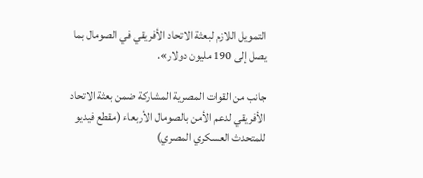التمويل اللازم لبعثة الاتحاد الأفريقي في الصومال بما يصل إلى 190 مليون دولار».

جانب من القوات المصرية المشاركة ضمن بعثة الاتحاد الأفريقي لدعم الأمن بالصومال الأربعاء (مقطع فيديو للمتحدث العسكري المصري)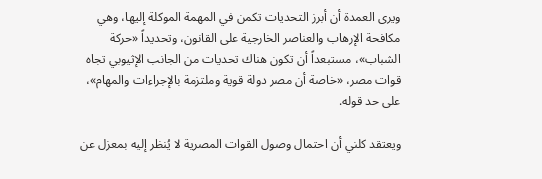ويرى العمدة أن أبرز التحديات تكمن في المهمة الموكلة إليها، وهي مكافحة الإرهاب والعناصر الخارجية على القانون، وتحديداً «حركة الشباب»، مستبعداً أن تكون هناك تحديات من الجانب الإثيوبي تجاه قوات مصر، «خاصة أن مصر دولة قوية وملتزمة بالإجراءات والمهام»، على حد قوله.

ويعتقد كلني أن احتمال وصول القوات المصرية لا يُنظر إليه بمعزل عن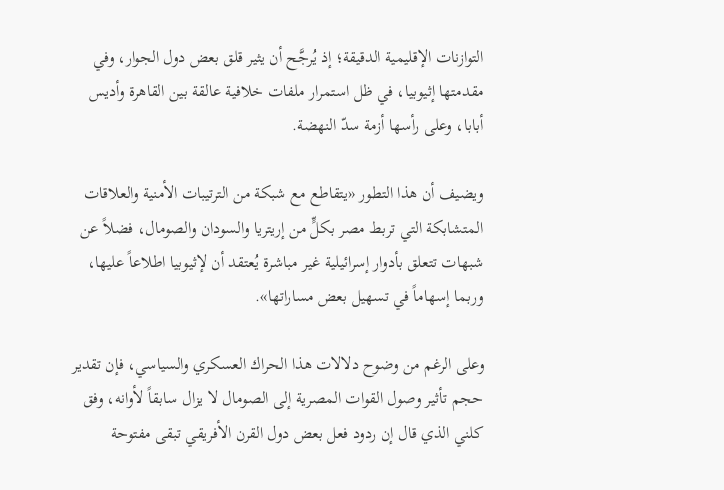التوازنات الإقليمية الدقيقة؛ إذ يُرجَّح أن يثير قلق بعض دول الجوار، وفي مقدمتها إثيوبيا، في ظل استمرار ملفات خلافية عالقة بين القاهرة وأديس أبابا، وعلى رأسها أزمة سدّ النهضة.

ويضيف أن هذا التطور «يتقاطع مع شبكة من الترتيبات الأمنية والعلاقات المتشابكة التي تربط مصر بكلٍّ من إريتريا والسودان والصومال، فضلاً عن شبهات تتعلق بأدوار إسرائيلية غير مباشرة يُعتقد أن لإثيوبيا اطلاعاً عليها، وربما إسهاماً في تسهيل بعض مساراتها».

وعلى الرغم من وضوح دلالات هذا الحراك العسكري والسياسي، فإن تقدير حجم تأثير وصول القوات المصرية إلى الصومال لا يزال سابقاً لأوانه، وفق كلني الذي قال إن ردود فعل بعض دول القرن الأفريقي تبقى مفتوحة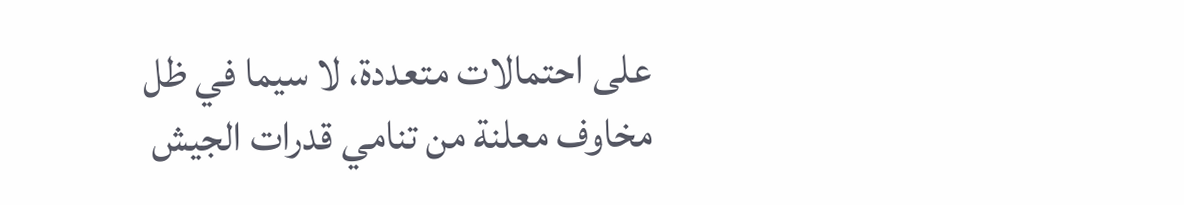على احتمالات متعددة، لا سيما في ظل مخاوف معلنة من تنامي قدرات الجيش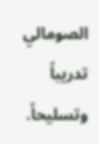الصومالي تدريباً وتسليحاً.